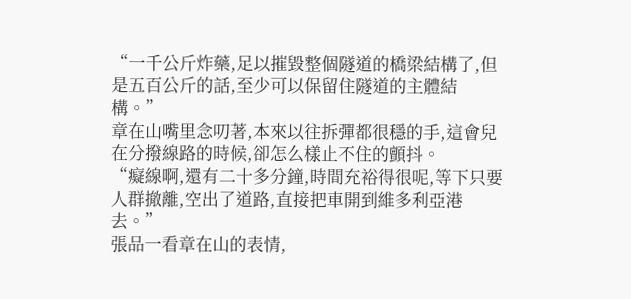“一千公斤炸藥,足以摧毀整個隧道的橋梁結構了,但是五百公斤的話,至少可以保留住隧道的主體結構。”
章在山嘴里念叨著,本來以往拆彈都很穩的手,這會兒在分撥線路的時候,卻怎么樣止不住的顫抖。
“癡線啊,還有二十多分鐘,時間充裕得很呢,等下只要人群撤離,空出了道路,直接把車開到維多利亞港去。”
張品一看章在山的表情,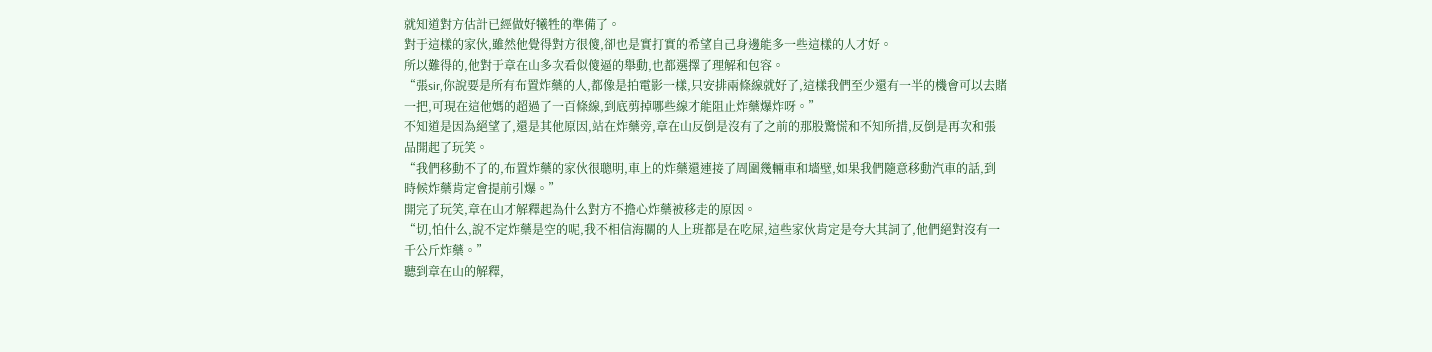就知道對方估計已經做好犧牲的準備了。
對于這樣的家伙,雖然他覺得對方很傻,卻也是實打實的希望自己身邊能多一些這樣的人才好。
所以難得的,他對于章在山多次看似傻逼的舉動,也都選擇了理解和包容。
“張sir,你說要是所有布置炸藥的人,都像是拍電影一樣,只安排兩條線就好了,這樣我們至少還有一半的機會可以去賭一把,可現在這他媽的超過了一百條線,到底剪掉哪些線才能阻止炸藥爆炸呀。”
不知道是因為絕望了,還是其他原因,站在炸藥旁,章在山反倒是沒有了之前的那股驚慌和不知所措,反倒是再次和張品開起了玩笑。
“我們移動不了的,布置炸藥的家伙很聰明,車上的炸藥還連接了周圍幾輛車和墻壁,如果我們隨意移動汽車的話,到時候炸藥肯定會提前引爆。”
開完了玩笑,章在山才解釋起為什么對方不擔心炸藥被移走的原因。
“切,怕什么,說不定炸藥是空的呢,我不相信海關的人上班都是在吃屎,這些家伙肯定是夸大其詞了,他們絕對沒有一千公斤炸藥。”
聽到章在山的解釋,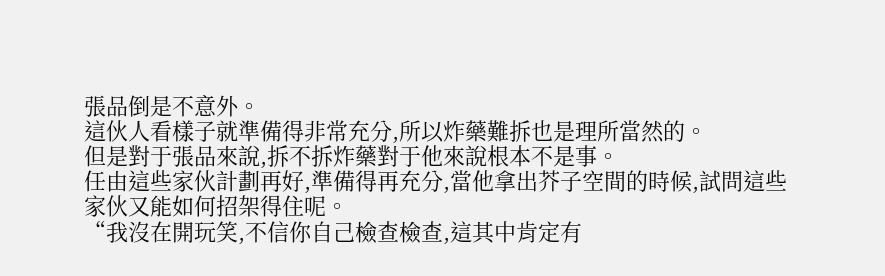張品倒是不意外。
這伙人看樣子就準備得非常充分,所以炸藥難拆也是理所當然的。
但是對于張品來說,拆不拆炸藥對于他來說根本不是事。
任由這些家伙計劃再好,準備得再充分,當他拿出芥子空間的時候,試問這些家伙又能如何招架得住呢。
“我沒在開玩笑,不信你自己檢查檢查,這其中肯定有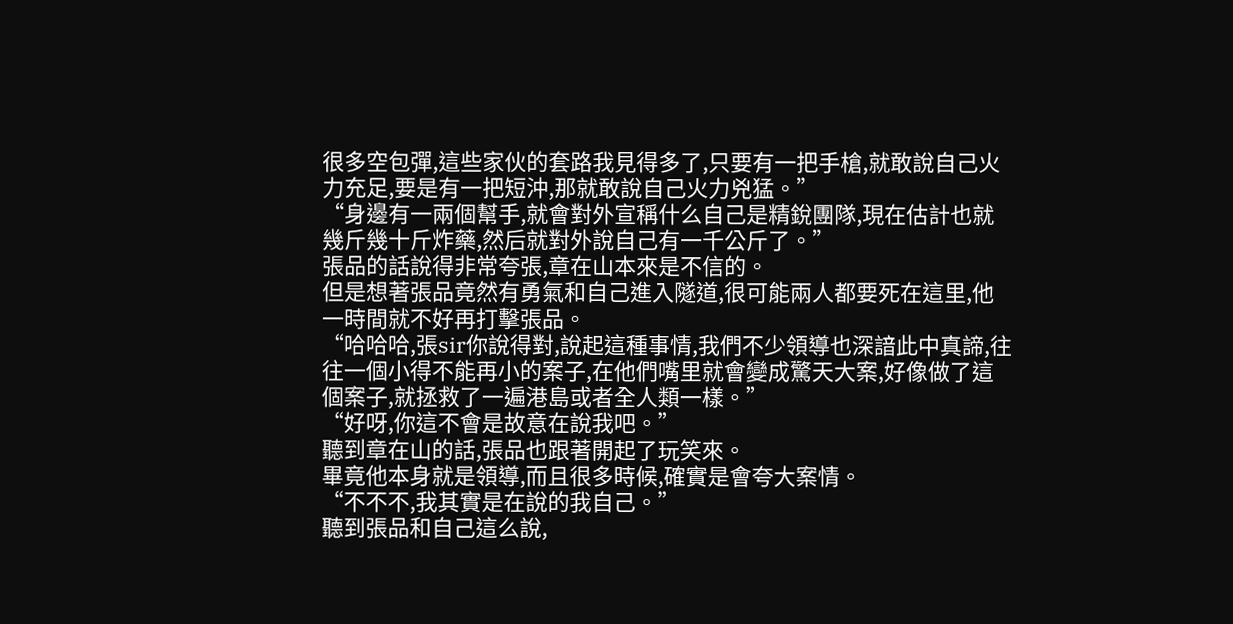很多空包彈,這些家伙的套路我見得多了,只要有一把手槍,就敢說自己火力充足,要是有一把短沖,那就敢說自己火力兇猛。”
“身邊有一兩個幫手,就會對外宣稱什么自己是精銳團隊,現在估計也就幾斤幾十斤炸藥,然后就對外說自己有一千公斤了。”
張品的話說得非常夸張,章在山本來是不信的。
但是想著張品竟然有勇氣和自己進入隧道,很可能兩人都要死在這里,他一時間就不好再打擊張品。
“哈哈哈,張sir你說得對,說起這種事情,我們不少領導也深諳此中真諦,往往一個小得不能再小的案子,在他們嘴里就會變成驚天大案,好像做了這個案子,就拯救了一遍港島或者全人類一樣。”
“好呀,你這不會是故意在說我吧。”
聽到章在山的話,張品也跟著開起了玩笑來。
畢竟他本身就是領導,而且很多時候,確實是會夸大案情。
“不不不,我其實是在說的我自己。”
聽到張品和自己這么說,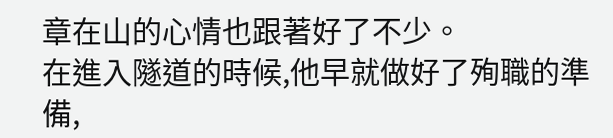章在山的心情也跟著好了不少。
在進入隧道的時候,他早就做好了殉職的準備,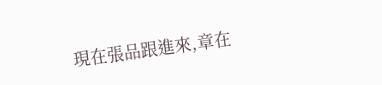現在張品跟進來,章在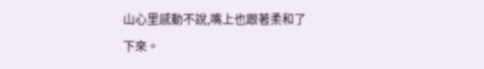山心里感動不說,嘴上也跟著柔和了下來。